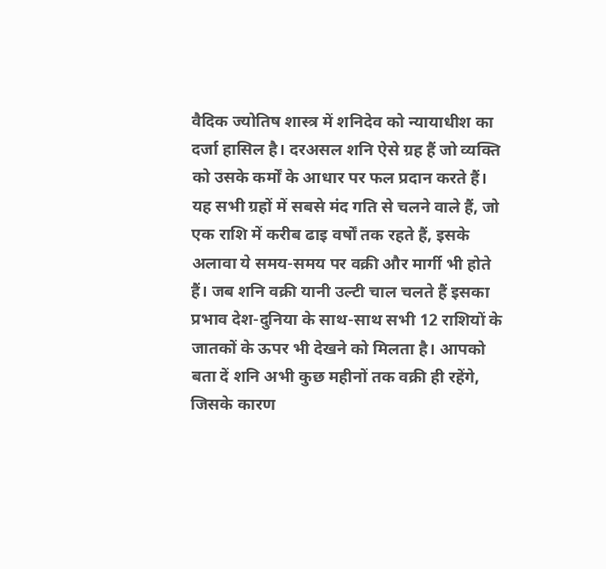वैदिक ज्योतिष शास्त्र में शनिदेव को न्यायाधीश का दर्जा हासिल है। दरअसल शनि ऐसे ग्रह हैं जो व्यक्ति को उसके कर्मों के आधार पर फल प्रदान करते हैं। यह सभी ग्रहों में सबसे मंद गति से चलने वाले हैं, जो एक राशि में करीब ढाइ वर्षों तक रहते हैं, इसके अलावा ये समय-समय पर वक्री और मार्गी भी होते हैं। जब शनि वक्री यानी उल्टी चाल चलते हैं इसका प्रभाव देश-दुनिया के साथ-साथ सभी 12 राशियों के जातकों के ऊपर भी देखने को मिलता है। आपको बता दें शनि अभी कुछ महीनों तक वक्री ही रहेंगे, जिसके कारण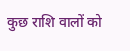कुछ राशि वालों को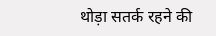थोड़ा सतर्क रहने की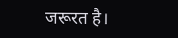जरूरत है।